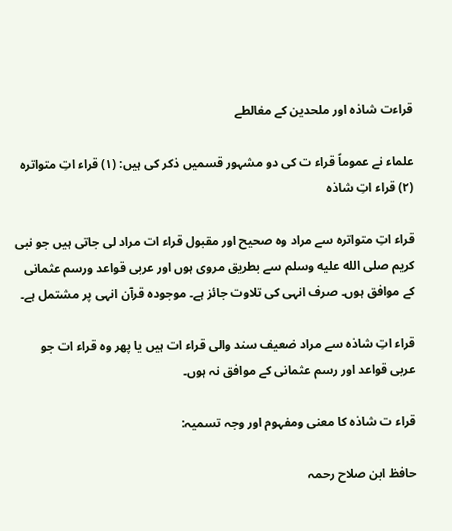قراءت شاذہ اور ملحدین کے مغالطے

علماء نے عموماً قراء ت کی دو مشہور قسمیں ذکر کی ہیں: (۱) قراء اتِ متواترہ (۲) قراء اتِ شاذہ

قراء اتِ متواترہ سے مراد وہ صحیح اور مقبول قراء ات مراد لی جاتی ہیں جو نبی کریم صلى الله عليه وسلم سے بطریق مروی ہوں اور عربی قواعد ورسم عثمانی کے موافق ہوں۔ صرف انہی کی تلاوت جائز ہے۔ موجودہ قرآن انہی پر مشتمل ہے۔

قراء اتِ شاذہ سے مراد ضعیف سند والی قراء ات ہیں یا پھر وہ قراء ات جو عربی قواعد اور رسم عثمانی کے موافق نہ ہوں۔

قراء ت شاذہ کا معنی ومفہوم اور وجہ تسمیہ:

حافظ ابن صلاح رحمہ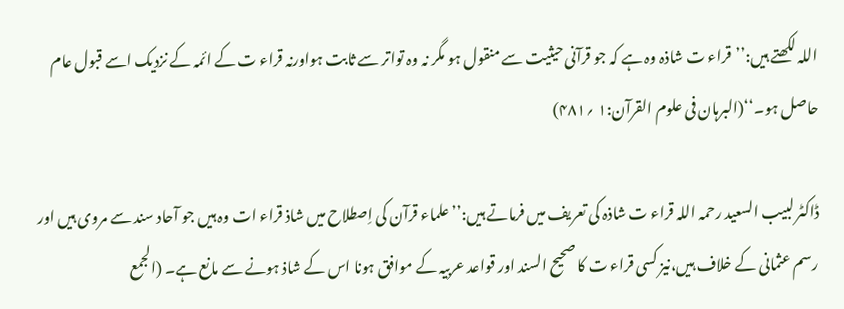اللہ لکھتے ہیں:’’قراء ت شاذہ وہ ہے کہ جو قرآنی حیثیت سے منقول ہو مگر نہ وہ تواتر سے ثابت ہواورنہ قراء ت کے ائمہ کے نزدیک اسے قبول عام حاصل ہو۔‘‘(البرہان فی علوم القرآن:۱ ؍۴۸۱)

ڈاکٹر لبیب السعید رحمہ اللہ قراء ت شاذہ کی تعریف میں فرماتے ہیں:’’ علماء قرآن کی اِصطلاح میں شاذ قراء ات وہ ہیں جو آحاد سند سے مروی ہیں اور رسم عثمانی کے خلاف ہیں،نیز کسی قراء ت کا صحیح السند اور قواعد عربیہ کے موافق ہونا اس کے شاذ ہونے سے مانع ہے۔ (الجمع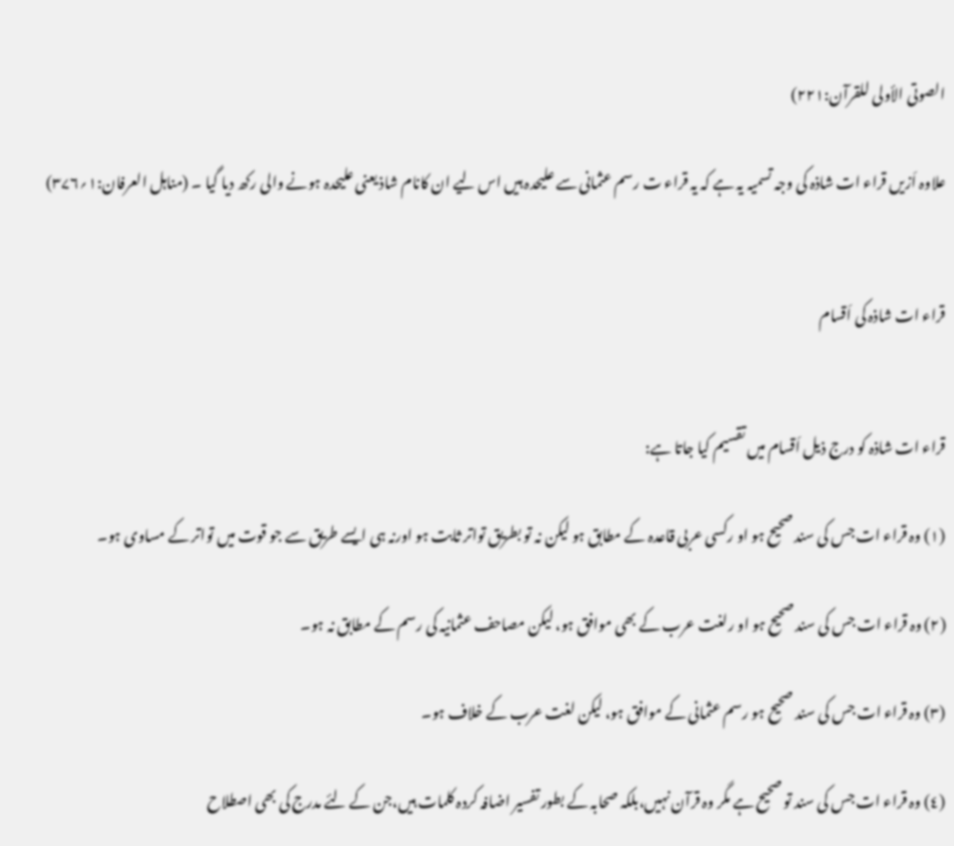الصوتی الأولی للقرآن:۲۲۱)

علاوہ اَزیں قراء ات شاذہ کی وجہ تسمیہ یہ ہے کہ یہ قراء ت رسم عثمانی سے علیحدہ ہیں اس لیے ان کانام شاذ یعنی علیحدہ ہونے والی رکھ دیا گیا ۔ (مناہل العرفان:۱؍۳۷۶)


قراء ات شاذہ کی اَقسام


قراء ات شاذہ کو درج ذیل اَقسام میں تقسیم کیا جاتا ہے:

(١) وہ قراء ات جس کی سند صحیح ہو او رکسی عربی قاعدہ کے مطابق ہو لیکن نہ تو بطریق تواتر ثابت ہو اورنہ ہی ایسے طریق سے جو قوت میں تواتر کے مساوی ہو۔

(٢) وہ قراء ات جس کی سند صحیح ہو او رلغت عرب کے بھی موافق ہو، لیکن مصاحف عثمانیہ کی رسم کے مطابق نہ ہو۔

(٣) وہ قراء ات جس کی سند صحیح ہو رسم عثمانی کے موافق ہو، لیکن لغت عرب کے خلاف ہو۔

(٤) وہ قراء ات جس کی سند تو صحیح ہے مگر وہ قرآن نہیں،بلکہ صحابہ کے بطور تفسیر اضافہ کردہ کلمات ہیں،جن کے لئے مدرج کی بھی اصطلاح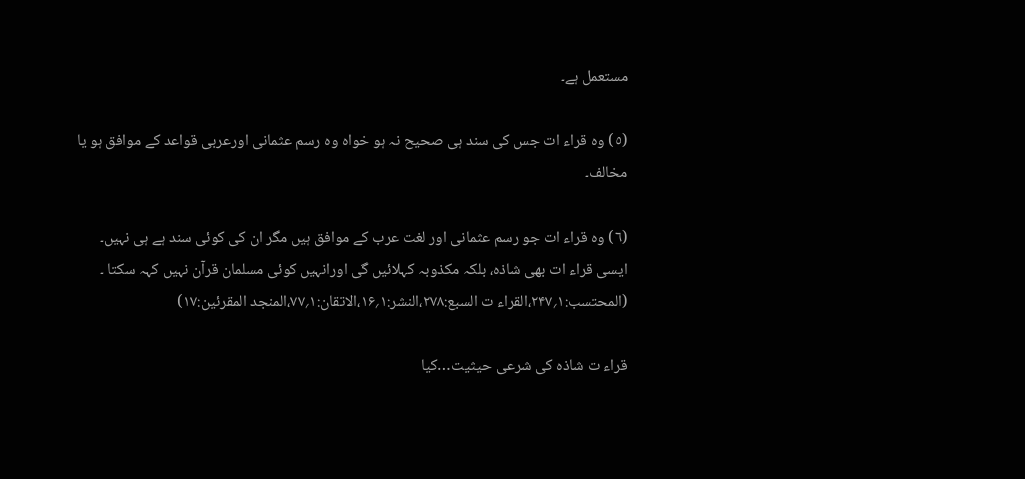مستعمل ہے۔

(٥) وہ قراء ات جس کی سند ہی صحیح نہ ہو خواہ وہ رسم عثمانی اورعربی قواعد کے موافق ہو یا مخالف۔

(٦) وہ قراء ات جو رسم عثمانی اور لغت عرب کے موافق ہیں مگر ان کی کوئی سند ہے ہی نہیں۔ ایسی قراء ات بھی شاذہ، بلکہ مکذوبہ کہلائیں گی اورانہیں کوئی مسلمان قرآن نہیں کہہ سکتا ۔ (المحتسب:۱؍۲۴۷،القراء ت السبع:۲۷۸،النشر:۱؍۱۶،الاتقان:۱؍۷۷،المنجد المقرئین:۱۷)

قراء ت شاذہ کی شرعی حیثیت…کیا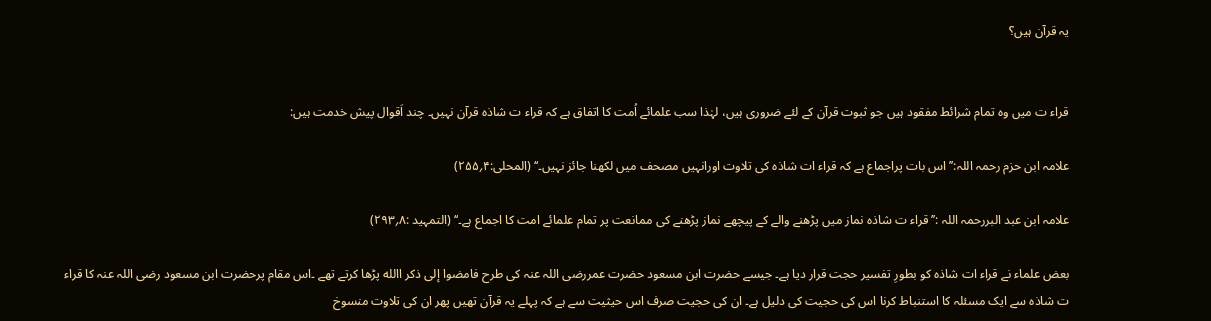یہ قرآن ہیں؟


قراء ت میں وہ تمام شرائط مفقود ہیں جو ثبوت قرآن کے لئے ضروری ہیں، لہٰذا سب علمائے اُمت کا اتفاق ہے کہ قراء ت شاذہ قرآن نہیں۔ چند اَقوال پیش خدمت ہیں:

علامہ ابن حزم رحمہ اللہ:’’ اس بات پراجماع ہے کہ قراء ات شاذہ کی تلاوت اورانہیں مصحف میں لکھنا جائز نہیں۔‘‘ (المحلی:۴؍۲۵۵)

علامہ ابن عبد البررحمہ اللہ :’’ قراء ت شاذہ نماز میں پڑھنے والے کے پیچھے نماز پڑھنے کی ممانعت پر تمام علمائے امت کا اجماع ہے۔‘‘ (التمہید :۸؍۲۹۳)

بعض علماء نے قراء ات شاذہ کو بطورِ تفسیر حجت قرار دیا ہے۔ جیسے حضرت ابن مسعود حضرت عمررضی اللہ عنہ کی طرح فامضوا إلی ذکر االله پڑھا کرتے تھے ۔اس مقام پرحضرت ابن مسعود رضی اللہ عنہ کا قراء ت شاذہ سے ایک مسئلہ کا استنباط کرنا اس کی حجیت کی دلیل ہے۔ ان کی حجیت صرف اس حیثیت سے ہے کہ پہلے یہ قرآن تھیں پھر ان کی تلاوت منسوخ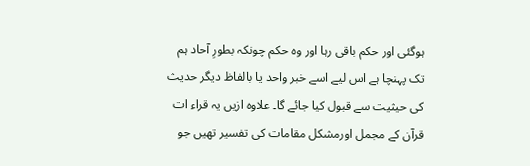ہوگئی اور حکم باقی رہا اور وہ حکم چونکہ بطورِ آحاد ہم تک پہنچا ہے اس لیے اسے خبر واحد یا بالفاظ دیگر حدیث کی حیثیت سے قبول کیا جائے گا۔ علاوہ ازیں یہ قراء ات قرآن کے مجمل اورمشکل مقامات کی تفسیر تھیں جو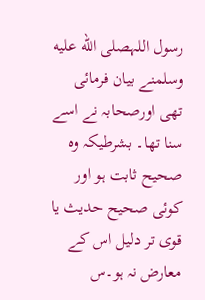رسول اللہصلى الله عليه وسلمنے بیان فرمائی تھی اورصحابہ نے اسے سنا تھا۔ بشرطیکہ وہ صحیح ثابت ہو اور کوئی صحیح حدیث یا قوی تر دلیل اس کے معارض نہ ہو۔س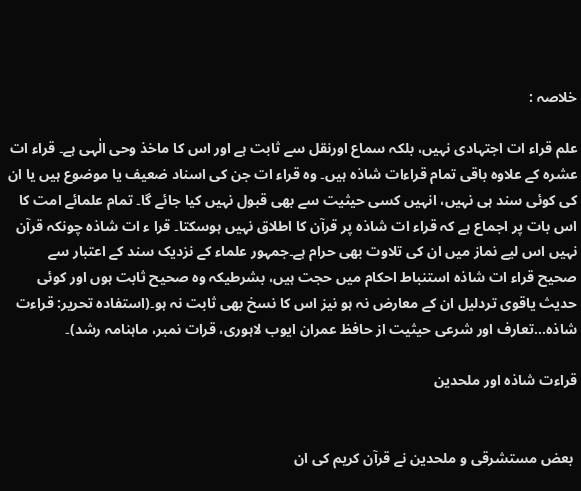خلاصہ :

علم قراء ات اجتہادی نہیں، بلکہ سماع اورنقل سے ثابت ہے اور اس کا ماخذ وحی الٰہی ہے۔ قراء ات عشرہ کے علاوہ باقی تمام قراءات شاذہ ہیں۔ وہ قراء ات جن کی اسناد ضعیف یا موضوع ہیں یا ان کی کوئی سند ہی نہیں، انہیں کسی حیثیت سے بھی قبول نہیں کیا جائے گا۔ تمام علمائے امت کا اس بات پر اجماع ہے کہ قراء ات شاذہ پر قرآن کا اطلاق نہیں ہوسکتا۔ قرا ء ات شاذہ چونکہ قرآن نہیں اس لیے نماز میں ان کی تلاوت بھی حرام ہے۔جمہور علماء کے نزدیک سند کے اعتبار سے صحیح قراء ات شاذہ استنباط احکام میں حجت ہیں، بشرطیکہ وہ صحیح ثابت ہوں اور کوئی حدیث یاقوی تردلیل ان کے معارض نہ ہو نیز اس کا نسخ بھی ثابت نہ ہو۔(استفادہ تحریر: قراءت شاذہ…تعارف اور شرعی حیثیت از حافظ عمران ایوب لاہوری، قرات نمبر، ماہنامہ رشد)۔

قراءت شاذہ اور ملحدین


 بعض مستشرقی و ملحدین نے قرآن کریم کی ان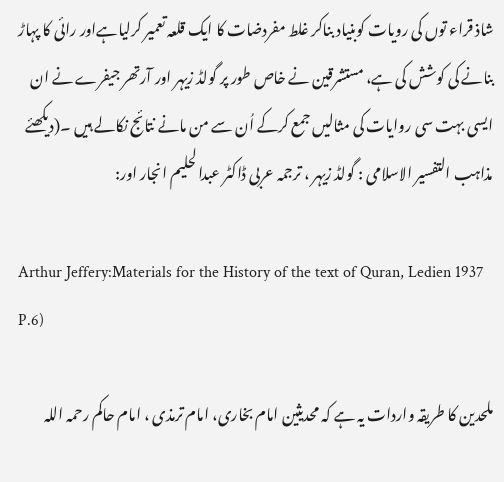شاذ قراء توں کی رویات کوبنیاد بناکر غلط مفردضات کا ایک قلعہ تعمیر کرلیاہےاور رائی کا پہاڑ بنانے کی کوشش کی ہے، مستشرقین نے خاص طور پر گولڈ زیہر اور آرتھر جیفرے نے ان ایسی بہت سی روایات کی مثالیں جمع کرکے اُن سے من مانے نتائج نکالے ہیں ۔(دیکھئے مذاہب التفسیر الاسلامی : گولڈ زیہر ، ترجمہ عربی ڈاکٹر عبدالحلیم انجار اور:

Arthur Jeffery:Materials for the History of the text of Quran, Ledien 1937 P.6)

ملحدین کا طریقہ واردات یہ ہے کہ محدیثین امام بخاری، امام ترمذی ، امام حاکم رحمہ اللہ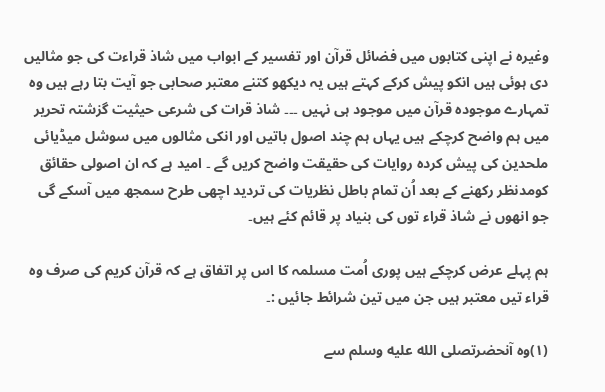وغیرہ نے اپنی کتابوں میں فضائل قرآن اور تفسیر کے ابواب میں شاذ قراءت کی جو مثالیں دی ہوئی ہیں انکو پیش کرکے کہتے ہیں یہ دیکھو کتنے معتبر صحابی جو آیت بتا رہے ہیں وہ تمہارے موجودہ قرآن میں موجود ہی نہیں ۔۔۔ شاذ قرات کی شرعی حیثیت گزشتہ تحریر میں ہم واضح کرچکے ہیں یہاں ہم چند اصول باتیں اور انکی مثالوں میں سوشل میڈیائی ملحدین کی پیش کردہ روایات کی حقیقت واضح کریں گے ۔ امید ہے کہ ان اصولی حقائق کومدنظر رکھنے کے بعد اُن تمام باطل نظریات کی تردید اچھی طرح سمجھ میں آسکے گی جو انھوں نے شاذ قراء توں کی بنیاد پر قائم کئے ہیں۔

ہم پہلے عرض کرچکے ہیں پوری اُمت مسلمہ کا اس پر اتفاق ہے کہ قرآن کریم کی صرف وہ قراء تیں معتبر ہیں جن میں تین شرائط جائیں :۔

(۱)وہ آنحضرتصلى الله عليه وسلم سے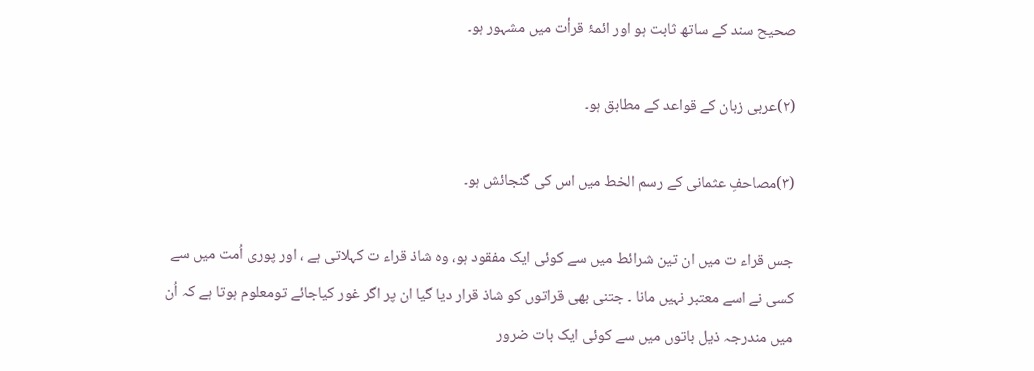صحیح سند کے ساتھ ثابت ہو اور ائمۂ قرأت میں مشہور ہو۔

(۲)عربی زبان کے قواعد کے مطابق ہو۔

(۳)مصاحفِ عثمانی کے رسم الخط میں اس کی گنجائش ہو۔

جس قراء ت میں ان تین شرائط میں سے کوئی ایک مفقود ہو، وہ شاذ قراء ت کہلاتی ہے ، اور پوری اُمت میں سے کسی نے اسے معتبر نہیں مانا ۔ جتنی بھی قراتوں کو شاذ قرار دیا گیا ان پر اگر غور کیاجائے تومعلوم ہوتا ہے کہ اُن میں مندرجہ ذیل باتوں میں سے کوئی ایک بات ضرور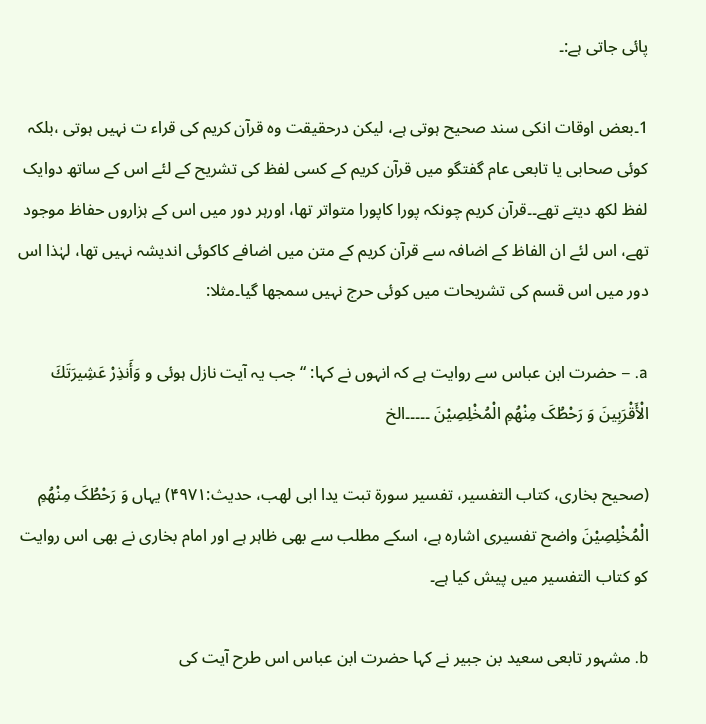پائی جاتی ہے:۔

1۔بعض اوقات انکی سند صحیح ہوتی ہے، لیکن درحقیقت وہ قرآن کریم کی قراء ت نہیں ہوتی ،بلکہ کوئی صحابی یا تابعی عام گفتگو میں قرآن کریم کے کسی لفظ کی تشریح کے لئے اس کے ساتھ دوایک لفظ لکھ دیتے تھے۔۔قرآن کریم چونکہ پورا کاپورا متواتر تھا، اورہر دور میں اس کے ہزاروں حفاظ موجود تھے، اس لئے ان الفاظ کے اضافہ سے قرآن کریم کے متن میں اضافے کاکوئی اندیشہ نہیں تھا، لہٰذا اس دور میں اس قسم کی تشریحات میں کوئی حرج نہیں سمجھا گیا۔مثلا:

a. – حضرت ابن عباس سے روایت ہے کہ انہوں نے کہا: “جب یہ آیت نازل ہوئی و وَأَنذِرْ عَشِيرَتَكَ الْأَقْرَبِينَ وَ رَحْطُکَ مِنْھُمِ الْمُخْلِصِیْنَ ۔۔۔۔۔الخ

(صحیح بخاری، کتاب التفسیر، تفسیر سورۃ تبت یدا ابی لھب، حدیث:۴۹۷۱) یہاں وَ رَحْطُکَ مِنْھُمِ الْمُخْلِصِیْنَ واضح تفسیری اشارہ ہے، اسکے مطلب سے بھی ظاہر ہے اور امام بخاری نے بھی اس روایت کو کتاب التفسیر میں پیش کیا ہے۔

b. مشہور تابعی سعید بن جبیر نے کہا حضرت ابن عباس اس طرح آیت کی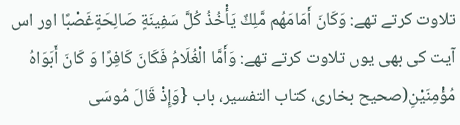تلاوت کرتے تھے: وَكَانَ أَمَامَهُم مَّلِكٌ يَأْخُذُ كُلَّ سَفِينَةٍ صَالِحَةٍغَصْبًا اور اس آیت کی بھی یوں تلاوت کرتے تھے: وَأَمَّا الْغُلَامُ فَكَانَ كَافِرًا وَ كَانَ أَبَوَاهُ مُؤْمِنَيْنِ(صحیح بخاری، کتاب التفسیر، باب {وَإِذْ قَالَ مُوسَى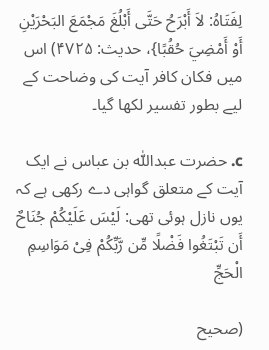لِفَتَاهُ: لاَ أَبْرَحُ حَتَّى أَبْلُغَ مَجْمَعَ البَحْرَيْنِ أَوْ أَمْضِيَ حُقُبًا}، حدیث: ۴۷۲۵) اس میں فکان کافر آیت کی وضاحت کے لیے بطور تفسیر لکھا گیا۔

c. حضرت عبداللّٰه بن عباس نے ایک آیت کے متعلق گواہی دے رکھی ہے کہ یوں نازل ہوئی تھی: لَيْسَ عَلَيْكُمْ جُنَاحٌ أَن تَبْتَغُوا فَضْلًا مِّن رَّبِّكُمْ فِیْ مَوَاسِمِ الْحَجِّ

(صحیح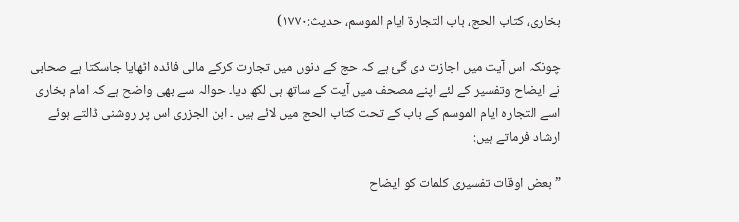بخاری، کتاب الحج، باب التجارۃ ایام الموسم، حدیث:۱۷۷۰)

چونکہ اس آیت میں اجازت دی گئ ہے کہ حج کے دنوں میں تجارت کرکے مالی فائدہ اٹھایا جاسکتا ہے صحابی نے ایضاح وتفسیر کے لئے اپنے مصحف میں آیت کے ساتھ ہی لکھ دیا۔ حوالہ سے بھی واضح ہے کہ امام بخاری اسے التجارہ ایام الموسم کے باب کے تحت کتاب الحج میں لائے ہیں ۔ ابن الجزری اس پر روشنی ڈالتے ہوئے ارشاد فرماتے ہیں:

”بعض اوقات تفسیری کلمات کو ایضاح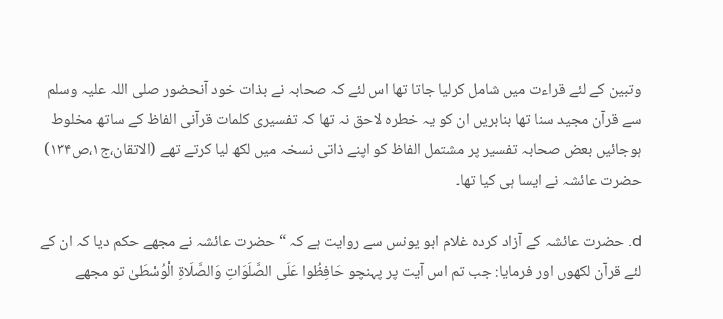وتبین کے لئے قراءت میں شامل کرلیا جاتا تھا اس لئے کہ صحابہ نے بذات خود آنحضور صلی اللہ علیہ وسلم سے قرآن مجید سنا تھا بنابریں ان کو یہ خطرہ لاحق نہ تھا کہ تفسیری کلمات قرآنی الفاظ کے ساتھ مخلوط ہوجائیں بعض صحابہ تفسیر پر مشتمل الفاظ کو اپنے ذاتی نسخہ میں لکھ لیا کرتے تھے (الاتقان،ج۱،ص۱۳۴) حضرت عائشہ نے ایسا ہی کیا تھا۔

d. حضرت عائشہ کے آزاد کردہ غلام ابو یونس سے روایت ہے کہ “حضرت عائشہ نے مجھے حکم دیا کہ ان کے لئے قرآن لکھوں اور فرمایا: جب تم اس آیت پر پہنچو حَافِظُوا عَلَى الصَّلَوَاتِ وَالصَّلَاةِ الْوُسْطَىٰ تو مجھے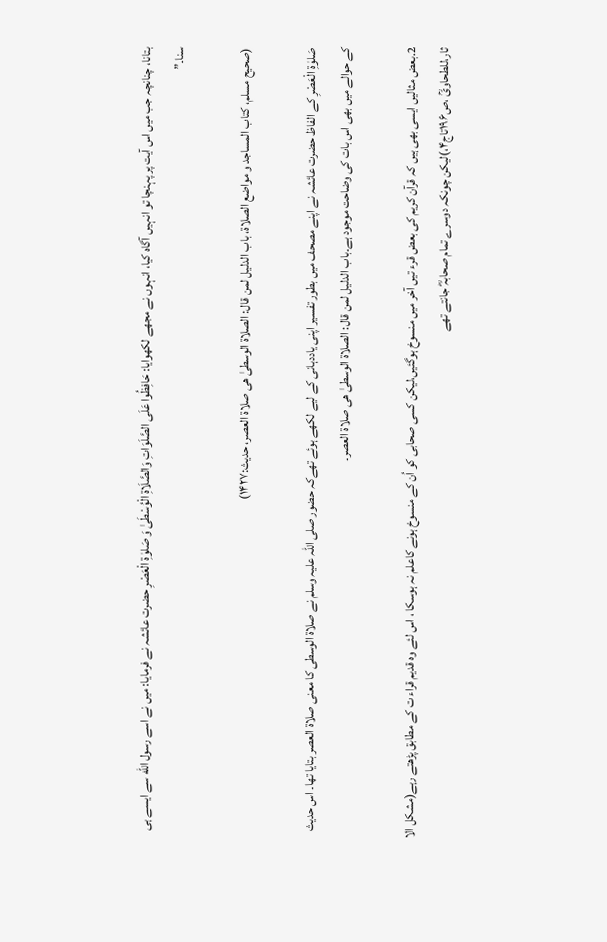بتانا، چنانچہ جب میں اس آیت پر پہنچا تو انہیں آگاہ کیا، انہوں نے مجھے لکھوایا: حَافِظُوا عَلَى الصَّلَوَاتِ وَالصَّلَاةِ الْوُسْطَىٰ وَ صَلوٰۃِ الْعَصْرِ حضرت عائشہ نے فرمایا: میں نے اسے رسول اللّٰه سے ایسے ہی سنا۔”

(صحیح مسلم، کتاب المساجد و مواضع الصلاۃ، باب الدلیل لمن قال: الصلاۃ الوسطیٰ ھی صلاۃ العصر، حدیث:۱۴۲۷)

صَلوٰۃِ الْعَصْرِ کے الفاظ حضرت عائشہ نے اپنے مصحف میں بطور تفسیر اپنی یاددہانی کے لیے لکھے ہوئے تھےکہ حضور صلی اللہ علیہ وسلم نے صلاۃ الوسطی کا معنی صلاۃ العصر بتایا تھا۔ اس حدیث کے حوالے میں بھی اس بات کی وضاحت موجود ہے۔باب الدلیل لمن قال: الصلاۃ الوسطیٰ ھی صلاۃ العصر۔

2.بعض مثالیں ایسی بھی ہیں کہ قرآن کریم کی بعض قرء تیں آخر میں منسوخ ہوگئیں،لیکن کسی صحابی کو اُن کے منسوخ ہونے کاعلم نہ ہوسکا ، اس لئے وہ قدیم قراء ت کے مطابق پڑھتے رہے(مشکل الا ثار،للطحاویؒ ،ص۱۹۶تاج۴،)لیکن چونکہ دوسرے تمام صحابہؓ جانتے تھے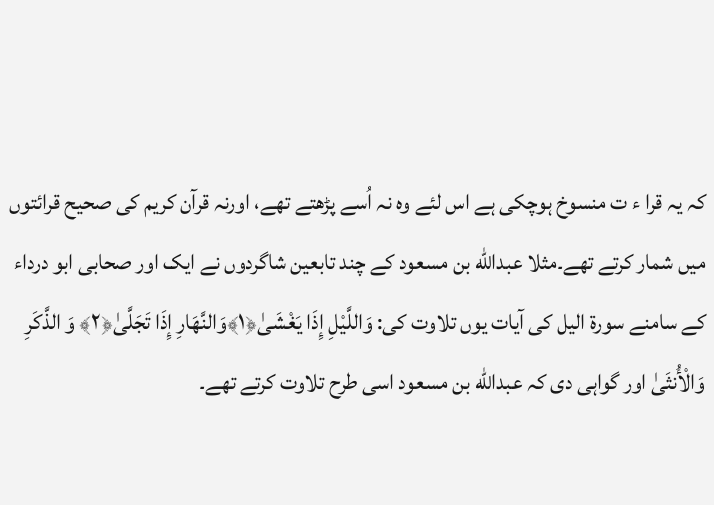کہ یہ قرا ء ت منسوخ ہوچکی ہے اس لئے وہ نہ اُسے پڑھتے تھے، اورنہ قرآن کریم کی صحیح قرائتوں میں شمار کرتے تھے۔مثلا عبداللّٰه بن مسعود کے چند تابعین شاگردوں نے ایک اور صحابی ابو درداء کے سامنے سورۃ الیل کی آیات یوں تلاوت کی: وَاللَّيْلِ إِذَا يَغْشَىٰ﴿١﴾وَالنَّهَارِ إِذَا تَجَلَّىٰ﴿٢﴾ وَ الذَّكَرِ وَالْأُنثَىٰ اور گواہی دی کہ عبداللّٰه بن مسعود اسی طرح تلاوت کرتے تھے۔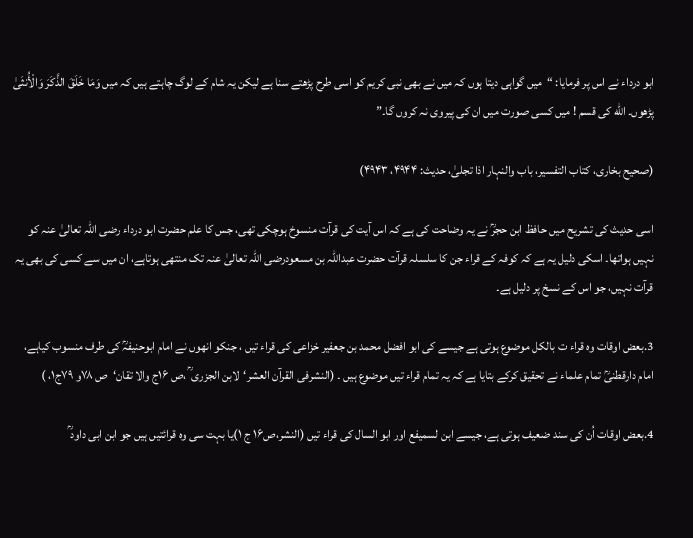ابو درداء نے اس پر فرمایا: “میں گواہی دیتا ہوں کہ میں نے بھی نبی کریم کو اسی طرح پڑھتے سنا ہے لیکن یہ شام کے لوگ چاہتے ہیں کہ میں وَمَا خَلَقَ الذَّكَرَ وَالْأُنثَىٰ پڑھوں۔ اللّٰه کی قسم ! میں کسی صورت میں ان کی پیروی نہ کروں گا۔”

(صحیح بخاری، کتاب التفسیر، باب والنہار اذا تجلیٰ، حدیث: ۴۹۴۴، ۴۹۴۳)

اسی حدیث کی تشریح میں حافظ ابن حجرؒ نے یہ وضاحت کی ہے کہ اس آیت کی قرآت منسوخ ہوچکی تھی، جس کا علم حضرت ابو درداء رضی اللہ تعالیٰ عنہ کو نہیں ہواتھا۔ اسکی دلیل یہ ہے کہ کوفہ کے قراء جن کا سلسلہ قرآت حضرت عبداللہ بن مسعودرضی اللہ تعالیٰ عنہ تک منتھی ہوتاہے، ان میں سے کسی کی بھی یہ قرآت نہیں، جو اس کے نسخ پر دلیل ہے۔

3.بعض اوقات وہ قراء ت بالکل موضوع ہوتی ہے جیسے کی ابو افضل محمد بن جعفیر خزاعی کی قراء تیں ، جنکو انھوں نے امام ابوحنیفہؒ کی طرف منسوب کیاہے، امام دارقطنیؒ تمام علماء نے تحقیق کرکے بتایا ہے کہ یہ تمام قراء تیں موضوع ہیں ۔ (النشرفی القرآن العشر‘لابن الجزری ؒ ،ص ۱۶ج والا تقان‘ص ۷۸و ۷۹ج۱، )

4.بعض اوقات اُن کی سند ضعیف ہوتی ہے، جیسے ابن لسمیفع اور ابو السال کی قراء تیں (النشر،ص۱۶ ج ۱)یا بہت سی وہ قرائتیں ہیں جو ابن ابی داود ؒ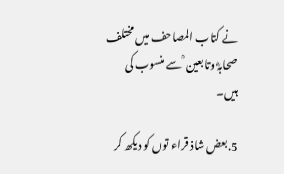نے کتاب المصاحف میں مختلف صحابہؓ وتابعین ؒ سے منسوب کی ہیں۔

5.بعض شاذ قراء توں کو دیکھ کر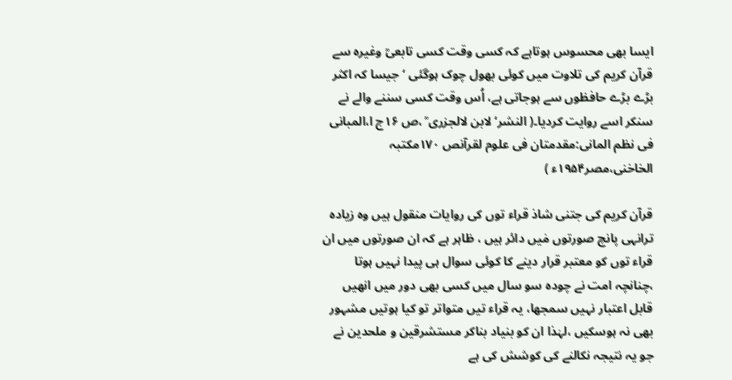ایسا بھی محسوس ہوتاہے کہ کسی وقت کسی تابعیؒ وغیرہ سے قرآن کریم کی تلاوت میں کوئی بھول چوک ہوگئی ‘جیسا کہ اکثر بڑے بڑے حافظوں سے ہوجاتی ہے، اُس وقت کسی سننے والے نے سنکر اسے روایت کردیا۔( النشر‘لابن لالجزری ؒ ،ص ۱۶ج ا،المبانی فی نظم المانی:مقدمتان فی علوم لقرآنص ۱۷۰مکتبہ الخاخنی،مصر۱۹۵۴ء )

قرآن کریم کی جتنی شاذ قراء توں کی روایات منقول ہیں وہ زیادہ ترانہی پانچ صورتوں مٰیں دائر ہیں ، ظاہر ہے کہ ان صورتوں میں ان قراء توں کو معتبر قرار دینے کا کوئی سوال ہی پیدا نہیں ہوتا ،چنانچہ امت نے چودہ سو سال میں کسی بھی دور میں انھیں قابل اعتبار نہیں سمجھا، یہ قراء تیں متواتر تو کیا ہوتیں مشہور بھی نہ ہوسکیں ،لہٰذا ان کو بنیاد بناکر مستشرقین و ملحدین نے جو یہ نتیجہ نکالنے کی کوشش کی ہے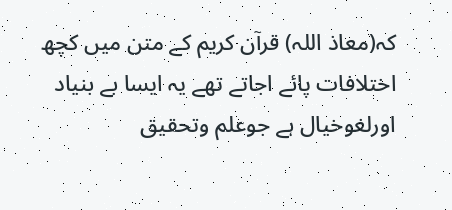کہ(معاذ اللہ) قرآن کریم کے متن میں کچھ اختلافات پائے اجاتے تھے یہ ایسا بے بنیاد اورلغوخیال ہے جوعلم وتحقیق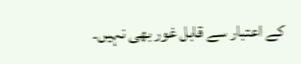کے اعتبار سے قابل غور بھی نہیں۔